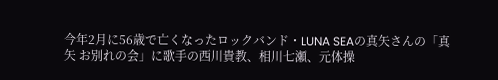今年2月に56歳で亡くなったロックバンド・LUNA SEAの真矢さんの「真矢 お別れの会」に歌手の西川貴教、相川七瀬、元体操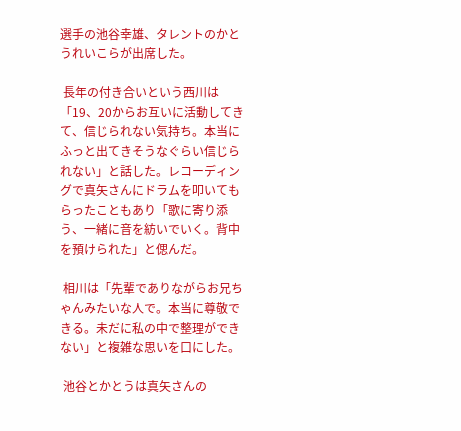選手の池谷幸雄、タレントのかとうれいこらが出席した。

 長年の付き合いという西川は「19、20からお互いに活動してきて、信じられない気持ち。本当にふっと出てきそうなぐらい信じられない」と話した。レコーディングで真矢さんにドラムを叩いてもらったこともあり「歌に寄り添う、一緒に音を紡いでいく。背中を預けられた」と偲んだ。

 相川は「先輩でありながらお兄ちゃんみたいな人で。本当に尊敬できる。未だに私の中で整理ができない」と複雑な思いを口にした。

 池谷とかとうは真矢さんの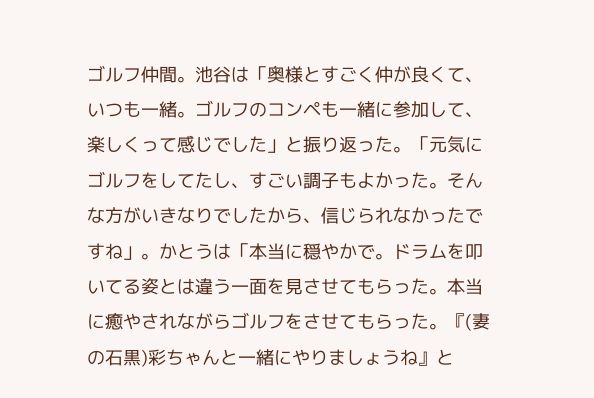ゴルフ仲間。池谷は「奥様とすごく仲が良くて、いつも一緒。ゴルフのコンペも一緒に参加して、楽しくって感じでした」と振り返った。「元気にゴルフをしてたし、すごい調子もよかった。そんな方がいきなりでしたから、信じられなかったですね」。かとうは「本当に穏やかで。ドラムを叩いてる姿とは違う一面を見させてもらった。本当に癒やされながらゴルフをさせてもらった。『(妻の石黒)彩ちゃんと一緒にやりましょうね』と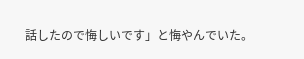話したので悔しいです」と悔やんでいた。